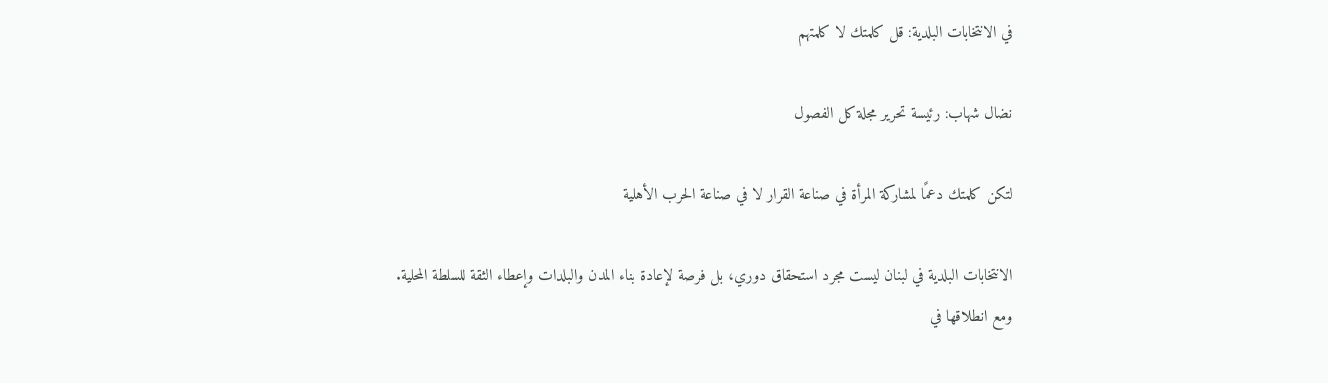في الانتخابات البلدية: قل كلمتك لا كلمتهم

نضال شهاب: رئيسة تحرير مجلة كل الفصول

لتكن كلمتك دعمًا لمشاركة المرأة في صناعة القرار لا في صناعة الحرب الأهلية

الانتخابات البلدية في لبنان ليست مجرد استحقاق دوري، بل فرصة لإعادة بناء المدن والبلدات وإعطاء الثقة للسلطة المحلية.
ومع انطلاقها في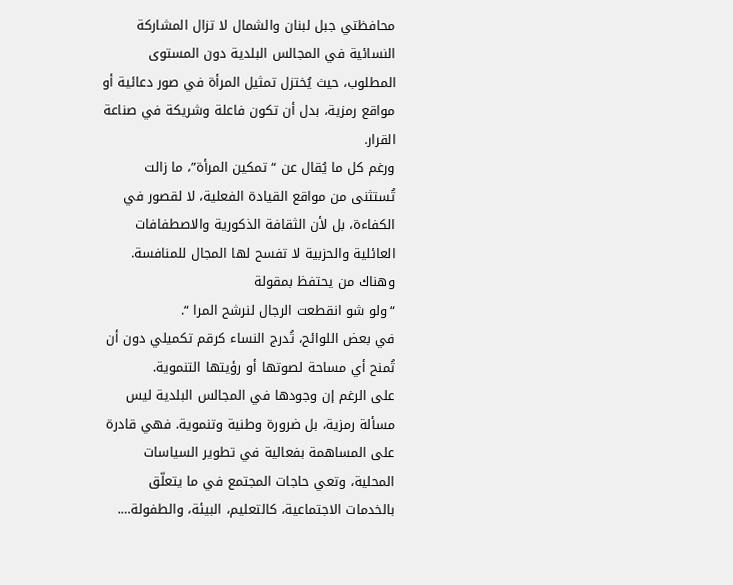محافظتي جبل لبنان والشمال لا تزال المشاركة النسائية في المجالس البلدية دون المستوى المطلوب، حيث يُختزل تمثيل المرأة في صور دعائية أو مواقع رمزية، بدل أن تكون فاعلة وشريكة في صناعة القرار.
ورغم كل ما يُقال عن “تمكين المرأة”، ما زالت تُستثنى من مواقع القيادة الفعلية، لا لقصور في الكفاءة، بل لأن الثقافة الذكورية والاصطفافات العائلية والحزبية لا تفسح لها المجال للمنافسة.
وهناك من يحتفظ بمقولة
“ولو شو انقطعت الرجال لنرشح المرا “.
في بعض اللوائح، تُدرج النساء كرقم تكميلي دون أن تُمنح أي مساحة لصوتها أو رؤيتها التنموية.
على الرغم إن وجودها في المجالس البلدية ليس مسألة رمزية، بل ضرورة وطنية وتنموية. فهي قادرة على المساهمة بفعالية في تطوير السياسات المحلية، وتعي حاجات المجتمع في ما يتعلّق بالخدمات الاجتماعية، كالتعليم، البيئة، والطفولة….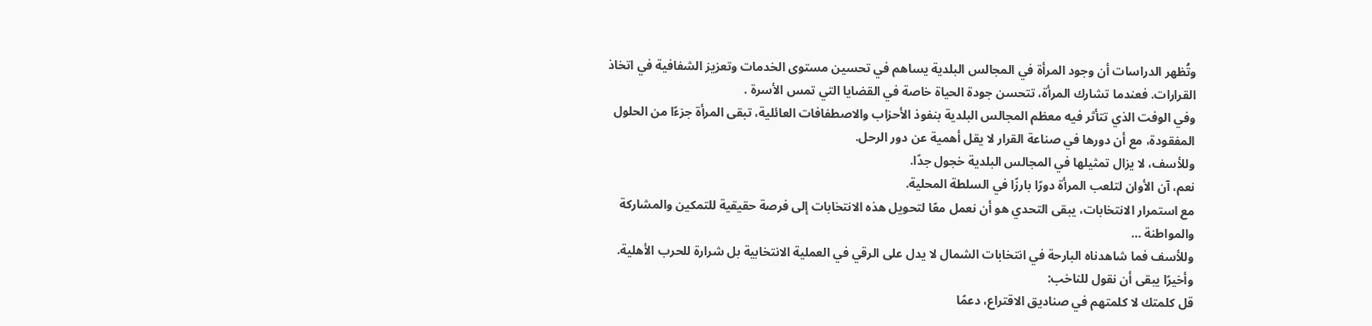وتُظهر الدراسات أن وجود المرأة في المجالس البلدية يساهم في تحسين مستوى الخدمات وتعزيز الشفافية في اتخاذ القرارات. فعندما تشارك المرأة، تتحسن جودة الحياة خاصة في القضايا التي تمس الأسرة .
وفي الوفت الذي تتأثر فيه معظم المجالس البلدية بنفوذ الأحزاب والاصطفافات العائلية، تبقى المرأة جزءًا من الحلول المفقودة، مع أن دورها في صناعة القرار لا يقل أهمية عن دور الرحل.
وللأسف، لا يزال تمثيلها في المجالس البلدية خجول جدًا.
نعم، آن الأوان لتلعب المرأة دورًا بارزًا في السلطة المحلية.
مع استمرار الانتخابات، يبقى التحدي هو أن نعمل معًا لتحويل هذه الانتخابات إلى فرصة حقيقية للتمكين والمشاركة والمواطنة …
وللأسف فما شاهدناه البارحة في انتخابات الشمال لا يدل على الرقي في العملية الانتخابية بل شرارة للحرب الأهلية.
وأخيرًا يبقى أن نقول للناخب:
قل كلمتك لا كلمتهم في صناديق الاقتراع، دعمًا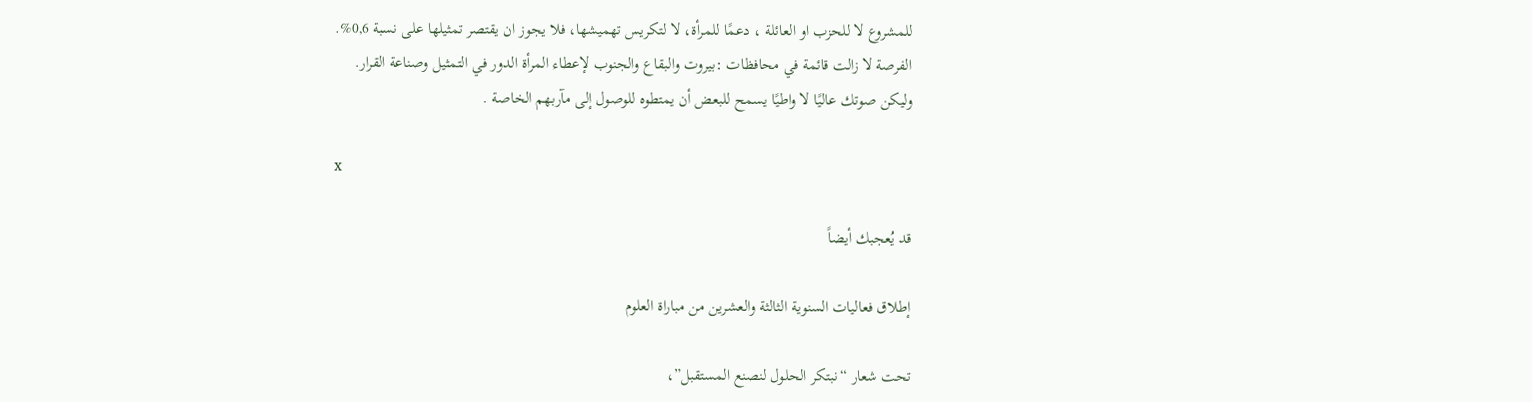للمشروع لا للحزب او العائلة ، دعمًا للمرأة، لا لتكريس تهميشها، فلا يجوز ان يقتصر تمثيلها على نسبة 0,6%.
الفرصة لا زالت قائمة في محافظات :بيروت والبقاع والجنوب لإعطاء المرأة الدور في التمثيل وصناعة القرار.
وليكن صوتك عاليًا لا واطيًا يسمح للبعض أن يمتطوه للوصول إلى مآربهم الخاصة .

x

قد يُعجبك أيضاً

إطلاق فعاليات السنوية الثالثة والعشرين من مباراة العلوم

تحت شعار “نبتكر الحلول لنصنع المستقبل”،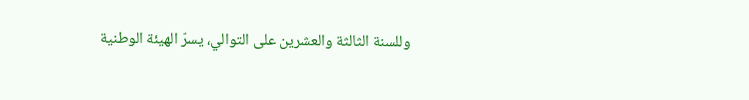وللسنة الثالثة والعشرين على التوالي، يسرّ الهيئة الوطنية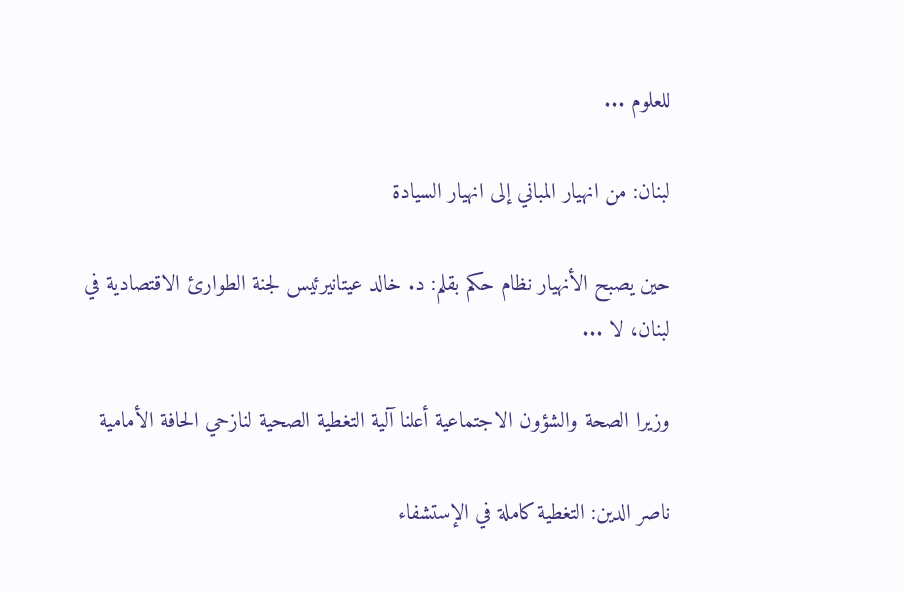للعلوم ...

لبنان: من انهيار المباني إلى انهيار السيادة

حين يصبح الأنهيار نظام حكم بقلم: د. خالد عيتانيرئيس لجنة الطوارئ الاقتصادية في لبنان، لا ...

وزيرا الصحة والشؤون الاجتماعية أعلنا آلية التغطية الصحية لنازحي الحافة الأمامية

ناصر الدين: التغطية كاملة في الإستشفاء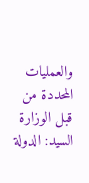والعمليات المحددة من قبل الوزارة السيد: الدولة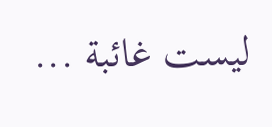ليست غائبة ...